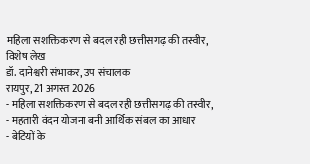महिला सशक्तिकरण से बदल रही छत्तीसगढ़ की तस्वीर,
विशेष लेख
डॉ. दानेश्वरी संभाकर, उप संचालक
रायपुर, 21 अगस्त 2026
- महिला सशक्तिकरण से बदल रही छत्तीसगढ़ की तस्वीर,
- महतारी वंदन योजना बनी आर्थिक संबल का आधार
- बेटियों के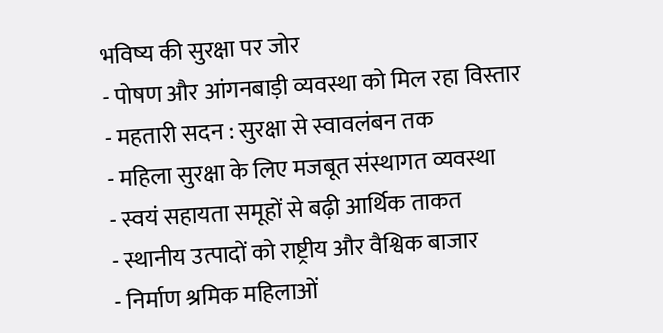भविष्य की सुरक्षा पर जोर
- पोषण और आंगनबाड़ी व्यवस्था को मिल रहा विस्तार
- महतारी सदन : सुरक्षा से स्वावलंबन तक
- महिला सुरक्षा के लिए मजबूत संस्थागत व्यवस्था
- स्वयं सहायता समूहों से बढ़ी आर्थिक ताकत
- स्थानीय उत्पादों को राष्ट्रीय और वैश्विक बाजार
- निर्माण श्रमिक महिलाओं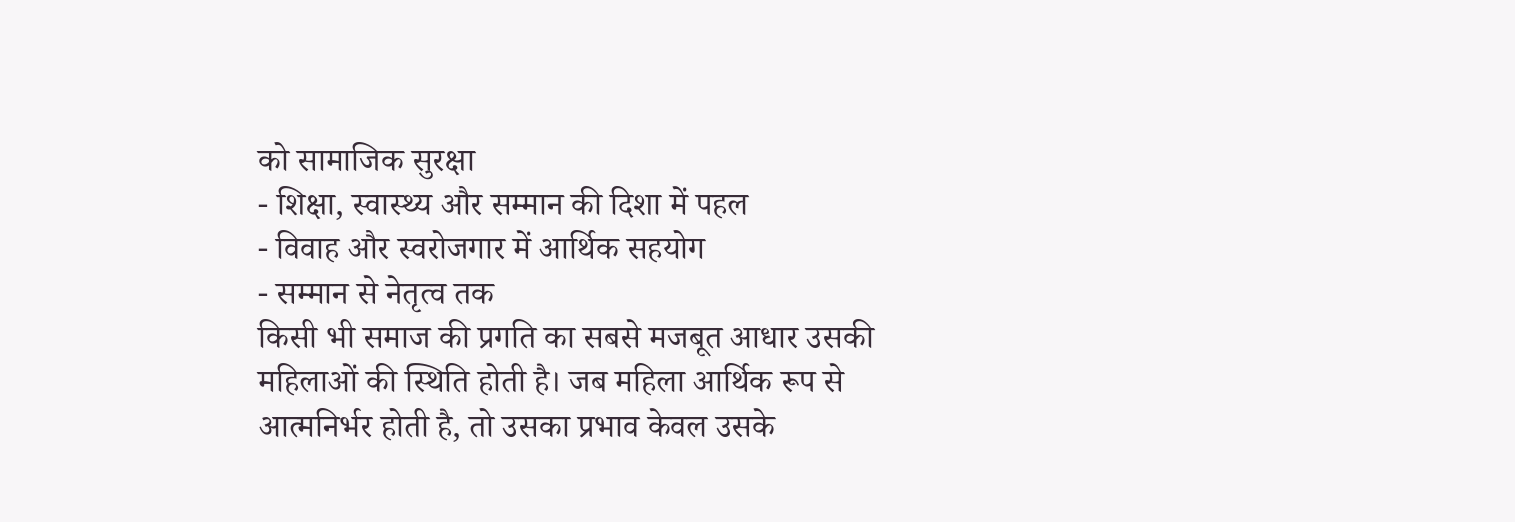को सामाजिक सुरक्षा
- शिक्षा, स्वास्थ्य और सम्मान की दिशा में पहल
- विवाह और स्वरोजगार में आर्थिक सहयोग
- सम्मान से नेतृत्व तक
किसी भी समाज की प्रगति का सबसे मजबूत आधार उसकी महिलाओं की स्थिति होती है। जब महिला आर्थिक रूप से आत्मनिर्भर होती है, तो उसका प्रभाव केवल उसके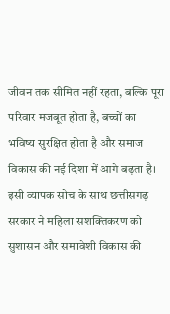जीवन तक सीमित नहीं रहता, बल्कि पूरा परिवार मजबूत होता है, बच्चों का भविष्य सुरक्षित होता है और समाज विकास की नई दिशा में आगे बढ़ता है। इसी व्यापक सोच के साथ छत्तीसगढ़ सरकार ने महिला सशक्तिकरण को सुशासन और समावेशी विकास की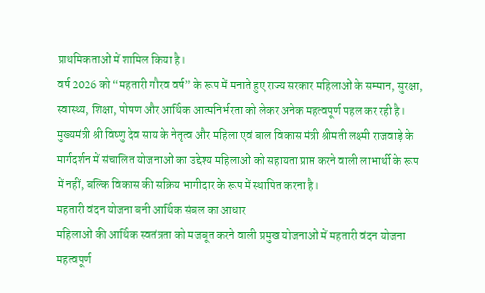प्राथमिकताओं में शामिल किया है।
वर्ष 2026 को “महतारी गौरव वर्ष” के रूप में मनाते हुए राज्य सरकार महिलाओं के सम्मान, सुरक्षा, स्वास्थ्य, शिक्षा, पोषण और आर्थिक आत्मनिर्भरता को लेकर अनेक महत्वपूर्ण पहल कर रही है। मुख्यमंत्री श्री विष्णु देव साय के नेतृत्व और महिला एवं बाल विकास मंत्री श्रीमती लक्ष्मी राजवाड़े के मार्गदर्शन में संचालित योजनाओं का उद्देश्य महिलाओं को सहायता प्राप्त करने वाली लाभार्थी के रूप में नहीं, बल्कि विकास की सक्रिय भागीदार के रूप में स्थापित करना है।
महतारी वंदन योजना बनी आर्थिक संबल का आधार
महिलाओं की आर्थिक स्वतंत्रता को मजबूत करने वाली प्रमुख योजनाओं में महतारी वंदन योजना महत्वपूर्ण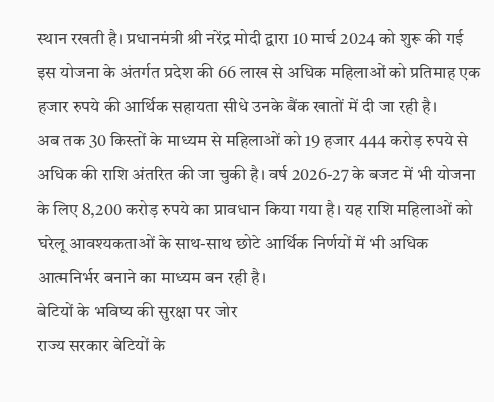स्थान रखती है। प्रधानमंत्री श्री नरेंद्र मोदी द्वारा 10 मार्च 2024 को शुरू की गई इस योजना के अंतर्गत प्रदेश की 66 लाख से अधिक महिलाओं को प्रतिमाह एक हजार रुपये की आर्थिक सहायता सीधे उनके बैंक खातों में दी जा रही है।
अब तक 30 किस्तों के माध्यम से महिलाओं को 19 हजार 444 करोड़ रुपये से अधिक की राशि अंतरित की जा चुकी है। वर्ष 2026-27 के बजट में भी योजना के लिए 8,200 करोड़ रुपये का प्रावधान किया गया है। यह राशि महिलाओं को घरेलू आवश्यकताओं के साथ-साथ छोटे आर्थिक निर्णयों में भी अधिक आत्मनिर्भर बनाने का माध्यम बन रही है।
बेटियों के भविष्य की सुरक्षा पर जोर
राज्य सरकार बेटियों के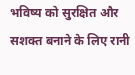भविष्य को सुरक्षित और सशक्त बनाने के लिए रानी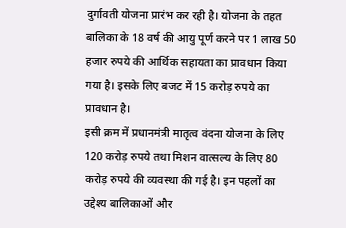दुर्गावती योजना प्रारंभ कर रही है। योजना के तहत बालिका के 18 वर्ष की आयु पूर्ण करने पर 1 लाख 50 हजार रुपये की आर्थिक सहायता का प्रावधान किया गया है। इसके लिए बजट में 15 करोड़ रुपये का प्रावधान है।
इसी क्रम में प्रधानमंत्री मातृत्व वंदना योजना के लिए 120 करोड़ रुपये तथा मिशन वात्सल्य के लिए 80 करोड़ रुपये की व्यवस्था की गई है। इन पहलों का उद्देश्य बालिकाओं और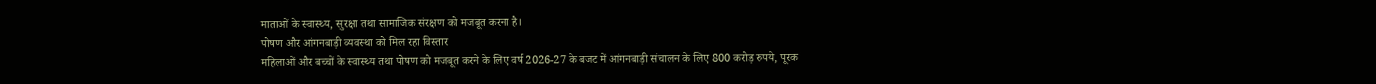माताओं के स्वास्थ्य, सुरक्षा तथा सामाजिक संरक्षण को मजबूत करना है।
पोषण और आंगनबाड़ी व्यवस्था को मिल रहा विस्तार
महिलाओं और बच्चों के स्वास्थ्य तथा पोषण को मजबूत करने के लिए वर्ष 2026-27 के बजट में आंगनबाड़ी संचालन के लिए 800 करोड़ रुपये, पूरक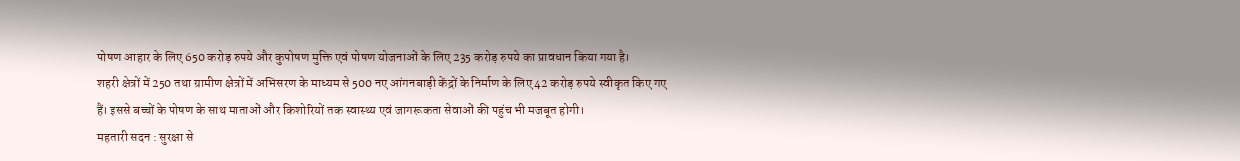पोषण आहार के लिए 650 करोड़ रुपये और कुपोषण मुक्ति एवं पोषण योजनाओं के लिए 235 करोड़ रुपये का प्रावधान किया गया है।
शहरी क्षेत्रों में 250 तथा ग्रामीण क्षेत्रों में अभिसरण के माध्यम से 500 नए आंगनबाड़ी केंद्रों के निर्माण के लिए 42 करोड़ रुपये स्वीकृत किए गए हैं। इससे बच्चों के पोषण के साथ माताओं और किशोरियों तक स्वास्थ्य एवं जागरूकता सेवाओं की पहुंच भी मजबूत होगी।
महतारी सदन : सुरक्षा से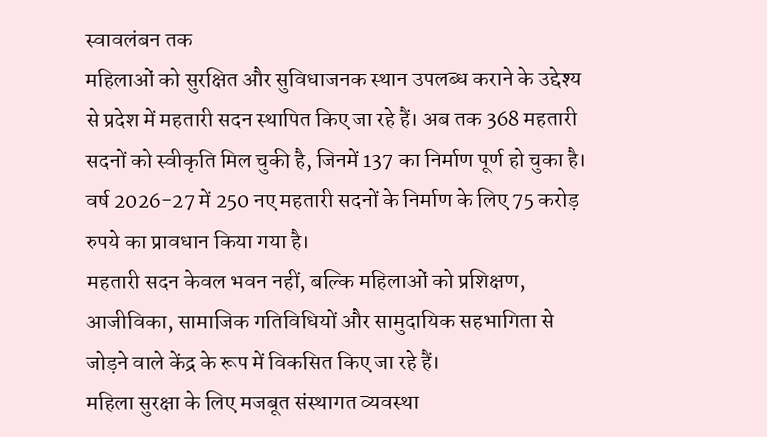स्वावलंबन तक
महिलाओं को सुरक्षित और सुविधाजनक स्थान उपलब्ध कराने के उद्देश्य से प्रदेश में महतारी सदन स्थापित किए जा रहे हैं। अब तक 368 महतारी सदनों को स्वीकृति मिल चुकी है, जिनमें 137 का निर्माण पूर्ण हो चुका है। वर्ष 2026-27 में 250 नए महतारी सदनों के निर्माण के लिए 75 करोड़ रुपये का प्रावधान किया गया है।
महतारी सदन केवल भवन नहीं, बल्कि महिलाओं को प्रशिक्षण, आजीविका, सामाजिक गतिविधियों और सामुदायिक सहभागिता से जोड़ने वाले केंद्र के रूप में विकसित किए जा रहे हैं।
महिला सुरक्षा के लिए मजबूत संस्थागत व्यवस्था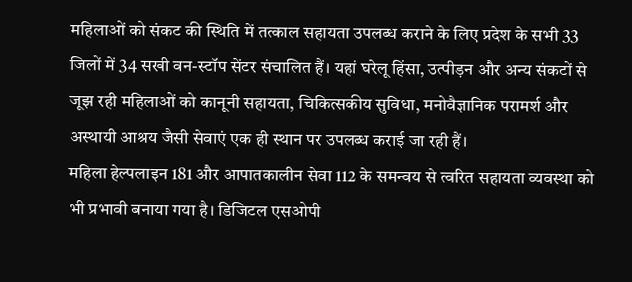महिलाओं को संकट की स्थिति में तत्काल सहायता उपलब्ध कराने के लिए प्रदेश के सभी 33 जिलों में 34 सखी वन-स्टॉप सेंटर संचालित हैं। यहां घरेलू हिंसा, उत्पीड़न और अन्य संकटों से जूझ रही महिलाओं को कानूनी सहायता, चिकित्सकीय सुविधा, मनोवैज्ञानिक परामर्श और अस्थायी आश्रय जैसी सेवाएं एक ही स्थान पर उपलब्ध कराई जा रही हैं।
महिला हेल्पलाइन 181 और आपातकालीन सेवा 112 के समन्वय से त्वरित सहायता व्यवस्था को भी प्रभावी बनाया गया है। डिजिटल एसओपी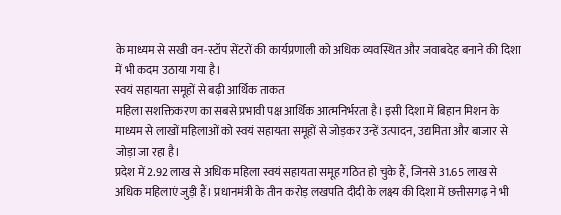के माध्यम से सखी वन-स्टॉप सेंटरों की कार्यप्रणाली को अधिक व्यवस्थित और जवाबदेह बनाने की दिशा में भी कदम उठाया गया है।
स्वयं सहायता समूहों से बढ़ी आर्थिक ताकत
महिला सशक्तिकरण का सबसे प्रभावी पक्ष आर्थिक आत्मनिर्भरता है। इसी दिशा में बिहान मिशन के माध्यम से लाखों महिलाओं को स्वयं सहायता समूहों से जोड़कर उन्हें उत्पादन, उद्यमिता और बाजार से जोड़ा जा रहा है।
प्रदेश में 2.92 लाख से अधिक महिला स्वयं सहायता समूह गठित हो चुके हैं, जिनसे 31.65 लाख से अधिक महिलाएं जुड़ी हैं। प्रधानमंत्री के तीन करोड़ लखपति दीदी के लक्ष्य की दिशा में छत्तीसगढ़ ने भी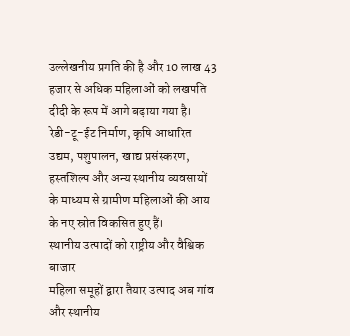उल्लेखनीय प्रगति की है और 10 लाख 43 हजार से अधिक महिलाओं को लखपति दीदी के रूप में आगे बढ़ाया गया है।
रेडी-टू-ईट निर्माण, कृषि आधारित उद्यम, पशुपालन, खाद्य प्रसंस्करण, हस्तशिल्प और अन्य स्थानीय व्यवसायों के माध्यम से ग्रामीण महिलाओं की आय के नए स्रोत विकसित हुए हैं।
स्थानीय उत्पादों को राष्ट्रीय और वैश्विक बाजार
महिला समूहों द्वारा तैयार उत्पाद अब गांव और स्थानीय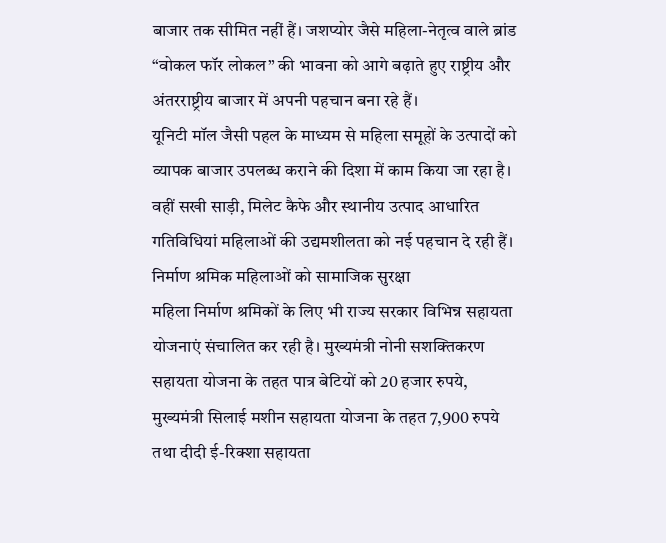बाजार तक सीमित नहीं हैं। जशप्योर जैसे महिला-नेतृत्व वाले ब्रांड “वोकल फॉर लोकल” की भावना को आगे बढ़ाते हुए राष्ट्रीय और अंतरराष्ट्रीय बाजार में अपनी पहचान बना रहे हैं।
यूनिटी मॉल जैसी पहल के माध्यम से महिला समूहों के उत्पादों को व्यापक बाजार उपलब्ध कराने की दिशा में काम किया जा रहा है। वहीं सखी साड़ी, मिलेट कैफे और स्थानीय उत्पाद आधारित गतिविधियां महिलाओं की उद्यमशीलता को नई पहचान दे रही हैं।
निर्माण श्रमिक महिलाओं को सामाजिक सुरक्षा
महिला निर्माण श्रमिकों के लिए भी राज्य सरकार विभिन्न सहायता योजनाएं संचालित कर रही है। मुख्यमंत्री नोनी सशक्तिकरण सहायता योजना के तहत पात्र बेटियों को 20 हजार रुपये, मुख्यमंत्री सिलाई मशीन सहायता योजना के तहत 7,900 रुपये तथा दीदी ई-रिक्शा सहायता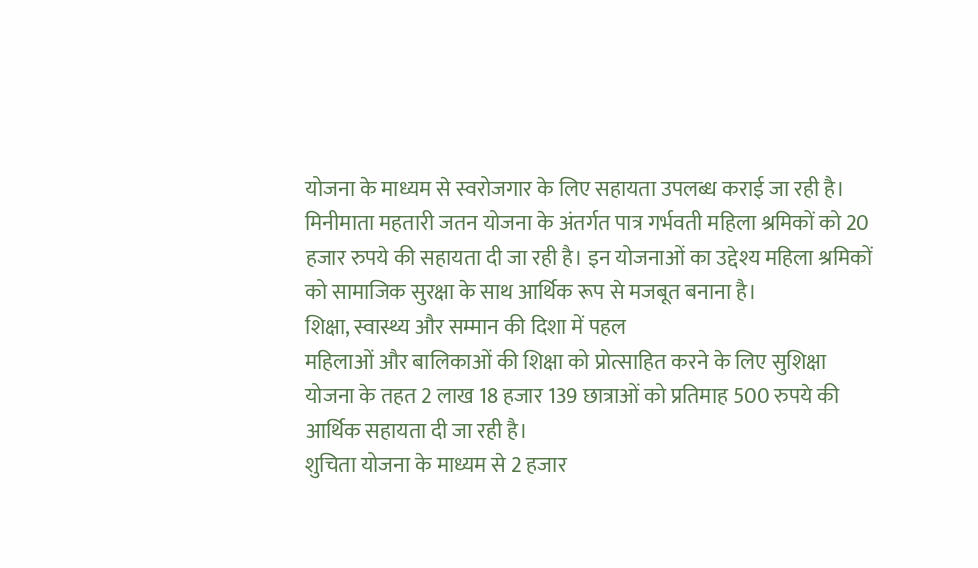योजना के माध्यम से स्वरोजगार के लिए सहायता उपलब्ध कराई जा रही है।
मिनीमाता महतारी जतन योजना के अंतर्गत पात्र गर्भवती महिला श्रमिकों को 20 हजार रुपये की सहायता दी जा रही है। इन योजनाओं का उद्देश्य महिला श्रमिकों को सामाजिक सुरक्षा के साथ आर्थिक रूप से मजबूत बनाना है।
शिक्षा, स्वास्थ्य और सम्मान की दिशा में पहल
महिलाओं और बालिकाओं की शिक्षा को प्रोत्साहित करने के लिए सुशिक्षा योजना के तहत 2 लाख 18 हजार 139 छात्राओं को प्रतिमाह 500 रुपये की आर्थिक सहायता दी जा रही है।
शुचिता योजना के माध्यम से 2 हजार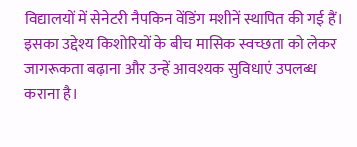विद्यालयों में सेनेटरी नैपकिन वेंडिंग मशीनें स्थापित की गई हैं। इसका उद्देश्य किशोरियों के बीच मासिक स्वच्छता को लेकर जागरूकता बढ़ाना और उन्हें आवश्यक सुविधाएं उपलब्ध कराना है।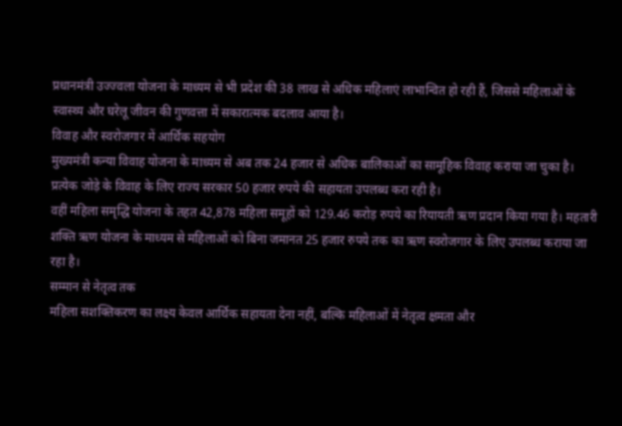प्रधानमंत्री उज्ज्वला योजना के माध्यम से भी प्रदेश की 38 लाख से अधिक महिलाएं लाभान्वित हो रही हैं, जिससे महिलाओं के स्वास्थ्य और घरेलू जीवन की गुणवत्ता में सकारात्मक बदलाव आया है।
विवाह और स्वरोजगार में आर्थिक सहयोग
मुख्यमंत्री कन्या विवाह योजना के माध्यम से अब तक 24 हजार से अधिक बालिकाओं का सामूहिक विवाह कराया जा चुका है। प्रत्येक जोड़े के विवाह के लिए राज्य सरकार 50 हजार रुपये की सहायता उपलब्ध करा रही है।
वहीं महिला समृद्धि योजना के तहत 42,878 महिला समूहों को 129.46 करोड़ रुपये का रियायती ऋण प्रदान किया गया है। महतारी शक्ति ऋण योजना के माध्यम से महिलाओं को बिना जमानत 25 हजार रुपये तक का ऋण स्वरोजगार के लिए उपलब्ध कराया जा रहा है।
सम्मान से नेतृत्व तक
महिला सशक्तिकरण का लक्ष्य केवल आर्थिक सहायता देना नहीं, बल्कि महिलाओं में नेतृत्व क्षमता और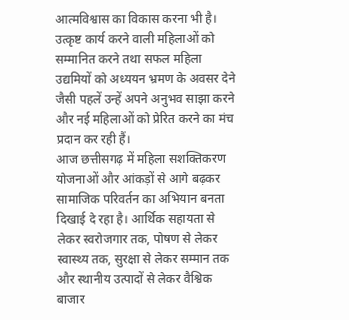आत्मविश्वास का विकास करना भी है। उत्कृष्ट कार्य करने वाली महिलाओं को सम्मानित करने तथा सफल महिला उद्यमियों को अध्ययन भ्रमण के अवसर देने जैसी पहलें उन्हें अपने अनुभव साझा करने और नई महिलाओं को प्रेरित करने का मंच प्रदान कर रही हैं।
आज छत्तीसगढ़ में महिला सशक्तिकरण योजनाओं और आंकड़ों से आगे बढ़कर सामाजिक परिवर्तन का अभियान बनता दिखाई दे रहा है। आर्थिक सहायता से लेकर स्वरोजगार तक, पोषण से लेकर स्वास्थ्य तक, सुरक्षा से लेकर सम्मान तक और स्थानीय उत्पादों से लेकर वैश्विक बाजार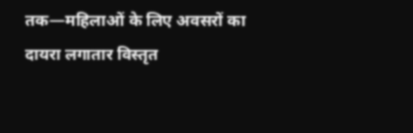तक—महिलाओं के लिए अवसरों का दायरा लगातार विस्तृत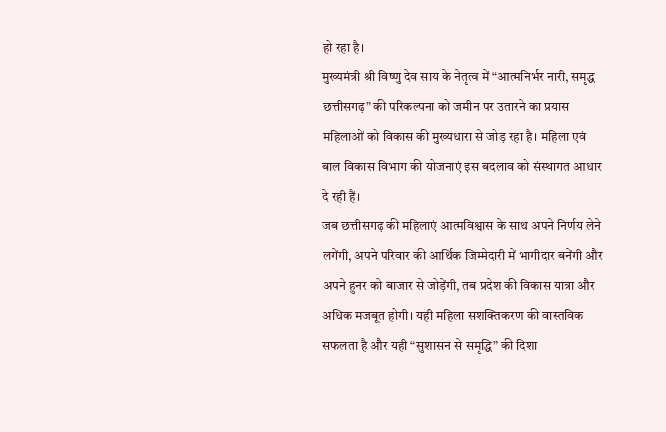हो रहा है।
मुख्यमंत्री श्री विष्णु देव साय के नेतृत्व में “आत्मनिर्भर नारी, समृद्ध छत्तीसगढ़” की परिकल्पना को जमीन पर उतारने का प्रयास महिलाओं को विकास की मुख्यधारा से जोड़ रहा है। महिला एवं बाल विकास विभाग की योजनाएं इस बदलाव को संस्थागत आधार दे रही हैं।
जब छत्तीसगढ़ की महिलाएं आत्मविश्वास के साथ अपने निर्णय लेने लगेंगी, अपने परिवार की आर्थिक जिम्मेदारी में भागीदार बनेंगी और अपने हुनर को बाजार से जोड़ेंगी, तब प्रदेश की विकास यात्रा और अधिक मजबूत होगी। यही महिला सशक्तिकरण की वास्तविक सफलता है और यही “सुशासन से समृद्धि” की दिशा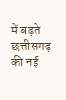में बढ़ते छत्तीसगढ़ की नई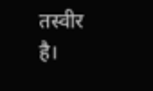तस्वीर है।